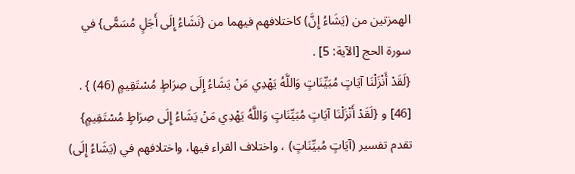الهمزتين من (يَشَاءُ إِنَّ) كاختلافهم فيهما من {نَشَاءُ إِلَى أَجَلٍ مُسَمًّى} في سورة الحج [الآية: 5] .
{لَقَدْ أَنْزَلْنَا آيَاتٍ مُبَيِّنَاتٍ وَاللَّهُ يَهْدِي مَنْ يَشَاءُ إِلَى صِرَاطٍ مُسْتَقِيمٍ (46) } .
[46] و {لَقَدْ أَنْزَلْنَا آيَاتٍ مُبَيِّنَاتٍ وَاللَّهُ يَهْدِي مَنْ يَشَاءُ إِلَى صِرَاطٍ مُسْتَقِيمٍ} تقدم تفسير (آيَاتٍ مُبيِّنَاتٍ) ، واختلاف القراء فيها، واختلافهم في (يَشَاءُ إِلَى)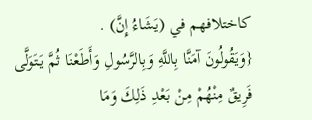كاختلافهم في (يَشَاءُ إِنَّ) .
{وَيَقُولُونَ آمَنَّا بِاللَّهِ وَبِالرَّسُولِ وَأَطَعْنَا ثُمَّ يَتَوَلَّى فَرِيقٌ مِنْهُمْ مِنْ بَعْدِ ذَلِكَ وَمَا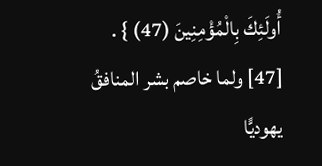أُولَئِكَ بِالْمُؤْمِنِينَ (47) } .
[47] ولما خاصم بشر المنافقُ يهوديًّا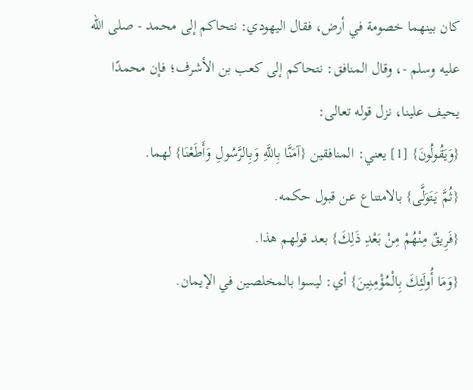كان بينهما خصومة في أرض، فقال اليهودي: نتحاكم إلى محمد - صلى الله عليه وسلم -، وقال المنافق: نتحاكم إلى كعب بن الأشرف؛ فإن محمدًا يحيف علينا، نزل قوله تعالى:
{وَيَقُولُونَ} [1] يعني: المنافقين {آمَنَّا بِاللَّهِ وَبِالرَّسُولِ وَأَطَعْنَا} لهما.
{ثُمَّ يَتَوَلَّى} بالامتناع عن قبول حكمه.
{فَرِيقٌ مِنْهُمْ مِنْ بَعْدِ ذَلِكَ} بعد قولهم هذا.
{وَمَا أُولَئِكَ بِالْمُؤْمِنِينَ} أي: ليسوا بالمخلصين في الإيمان.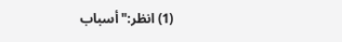(1) انظر:"أسباب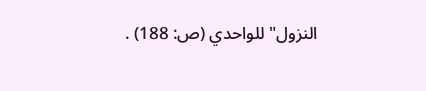النزول"للواحدي (ص: 188) .